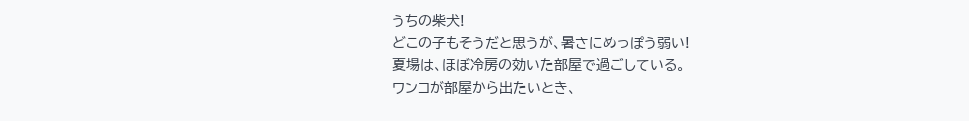うちの柴犬!
どこの子もそうだと思うが、暑さにめっぽう弱い!
夏場は、ほぼ冷房の効いた部屋で過ごしている。
ワンコが部屋から出たいとき、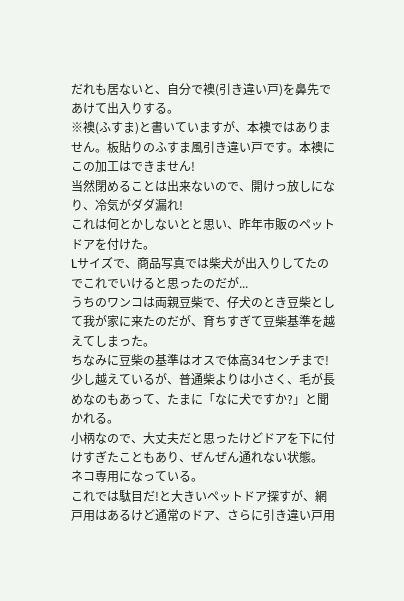だれも居ないと、自分で襖(引き違い戸)を鼻先であけて出入りする。
※襖(ふすま)と書いていますが、本襖ではありません。板貼りのふすま風引き違い戸です。本襖にこの加工はできません!
当然閉めることは出来ないので、開けっ放しになり、冷気がダダ漏れ!
これは何とかしないとと思い、昨年市販のペットドアを付けた。
Lサイズで、商品写真では柴犬が出入りしてたのでこれでいけると思ったのだが...
うちのワンコは両親豆柴で、仔犬のとき豆柴として我が家に来たのだが、育ちすぎて豆柴基準を越えてしまった。
ちなみに豆柴の基準はオスで体高34センチまで!
少し越えているが、普通柴よりは小さく、毛が長めなのもあって、たまに「なに犬ですか?」と聞かれる。
小柄なので、大丈夫だと思ったけどドアを下に付けすぎたこともあり、ぜんぜん通れない状態。
ネコ専用になっている。
これでは駄目だ!と大きいペットドア探すが、網戸用はあるけど通常のドア、さらに引き違い戸用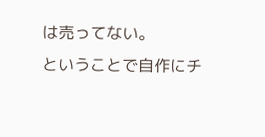は売ってない。
ということで自作にチ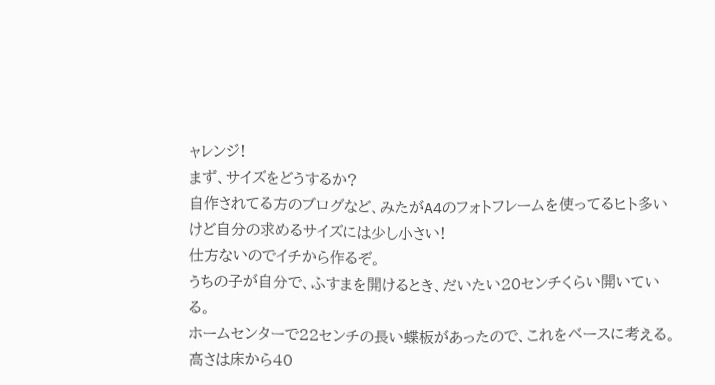ャレンジ!
まず、サイズをどうするか?
自作されてる方のブログなど、みたがA4のフォトフレームを使ってるヒト多いけど自分の求めるサイズには少し小さい!
仕方ないのでイチから作るぞ。
うちの子が自分で、ふすまを開けるとき、だいたい20センチくらい開いている。
ホームセンターで22センチの長い蝶板があったので、これをベースに考える。
高さは床から40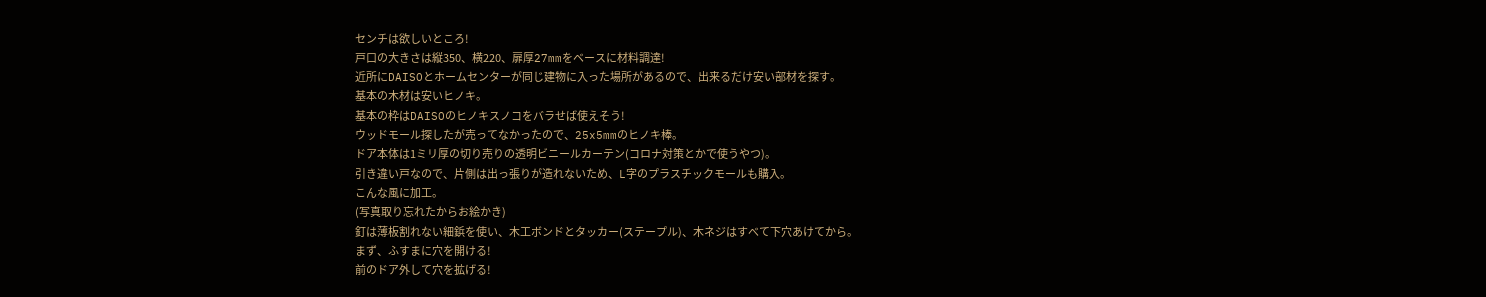センチは欲しいところ!
戸口の大きさは縦350、横220、扉厚27mmをベースに材料調達!
近所にDAISOとホームセンターが同じ建物に入った場所があるので、出来るだけ安い部材を探す。
基本の木材は安いヒノキ。
基本の枠はDAISOのヒノキスノコをバラせば使えそう!
ウッドモール探したが売ってなかったので、25x5mmのヒノキ棒。
ドア本体は1ミリ厚の切り売りの透明ビニールカーテン(コロナ対策とかで使うやつ)。
引き違い戸なので、片側は出っ張りが造れないため、L字のプラスチックモールも購入。
こんな風に加工。
(写真取り忘れたからお絵かき)
釘は薄板割れない細鋲を使い、木工ボンドとタッカー(ステープル)、木ネジはすべて下穴あけてから。
まず、ふすまに穴を開ける!
前のドア外して穴を拡げる!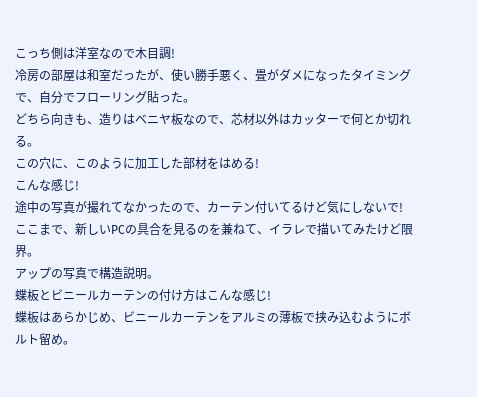こっち側は洋室なので木目調!
冷房の部屋は和室だったが、使い勝手悪く、畳がダメになったタイミングで、自分でフローリング貼った。
どちら向きも、造りはベニヤ板なので、芯材以外はカッターで何とか切れる。
この穴に、このように加工した部材をはめる!
こんな感じ!
途中の写真が撮れてなかったので、カーテン付いてるけど気にしないで!
ここまで、新しいPCの具合を見るのを兼ねて、イラレで描いてみたけど限界。
アップの写真で構造説明。
蝶板とビニールカーテンの付け方はこんな感じ!
蝶板はあらかじめ、ビニールカーテンをアルミの薄板で挟み込むようにボルト留め。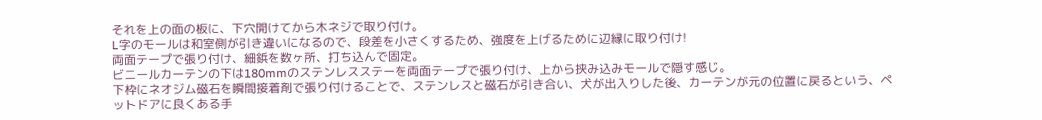それを上の面の板に、下穴開けてから木ネジで取り付け。
L字のモールは和室側が引き違いになるので、段差を小さくするため、強度を上げるために辺縁に取り付け!
両面テープで張り付け、細鋲を数ヶ所、打ち込んで固定。
ビニールカーテンの下は180mmのステンレスステーを両面テープで張り付け、上から挟み込みモールで隠す感じ。
下枠にネオジム磁石を瞬間接着剤で張り付けることで、ステンレスと磁石が引き合い、犬が出入りした後、カーテンが元の位置に戻るという、ペットドアに良くある手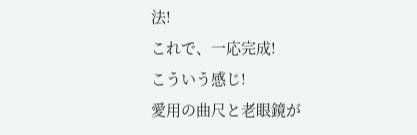法!
これで、一応完成!
こういう感じ!
愛用の曲尺と老眼鏡が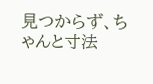見つからず、ちゃんと寸法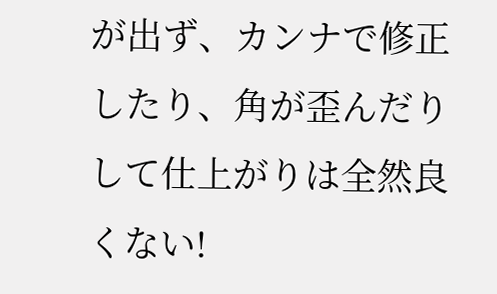が出ず、カンナで修正したり、角が歪んだりして仕上がりは全然良くない!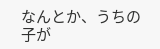なんとか、うちの子が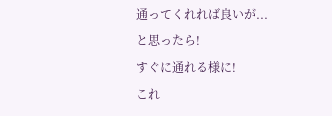通ってくれれば良いが...
と思ったら!
すぐに通れる様に!
これ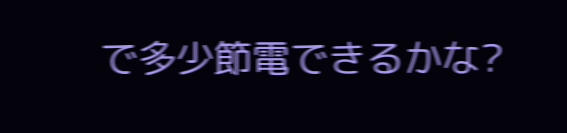で多少節電できるかな?